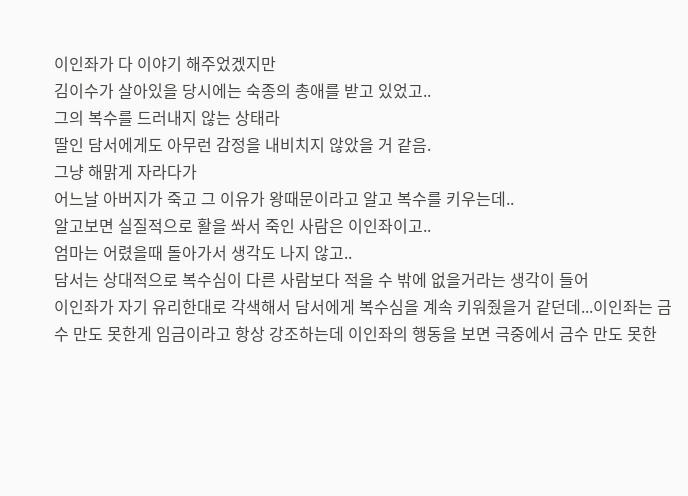이인좌가 다 이야기 해주었겠지만
김이수가 살아있을 당시에는 숙종의 총애를 받고 있었고..
그의 복수를 드러내지 않는 상태라
딸인 담서에게도 아무런 감정을 내비치지 않았을 거 같음.
그냥 해맑게 자라다가
어느날 아버지가 죽고 그 이유가 왕때문이라고 알고 복수를 키우는데..
알고보면 실질적으로 활을 쏴서 죽인 사람은 이인좌이고..
엄마는 어렸을때 돌아가서 생각도 나지 않고..
담서는 상대적으로 복수심이 다른 사람보다 적을 수 밖에 없을거라는 생각이 들어
이인좌가 자기 유리한대로 각색해서 담서에게 복수심을 계속 키워줬을거 같던데...이인좌는 금수 만도 못한게 임금이라고 항상 강조하는데 이인좌의 행동을 보면 극중에서 금수 만도 못한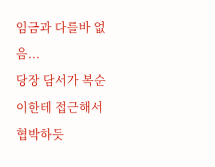임금과 다를바 없음...
당장 담서가 복순이한테 접근해서 협박하듯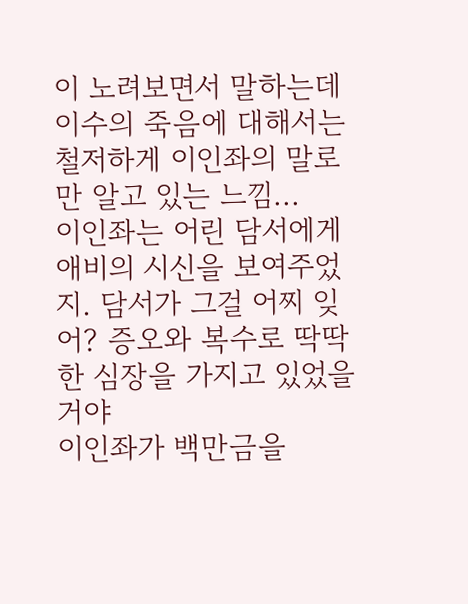이 노려보면서 말하는데 이수의 죽음에 대해서는 철저하게 이인좌의 말로만 알고 있는 느낌...
이인좌는 어린 담서에게 애비의 시신을 보여주었지. 담서가 그걸 어찌 잊어? 증오와 복수로 딱딱한 심장을 가지고 있었을거야
이인좌가 백만금을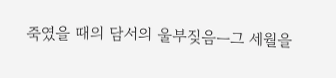죽였을 때의 담서의 울부짖음ㅡ그 세월을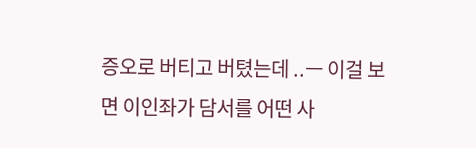증오로 버티고 버텼는데 ..ㅡ 이걸 보면 이인좌가 담서를 어떤 사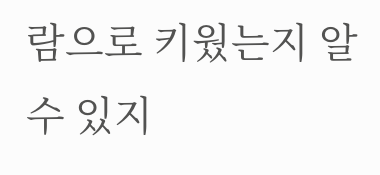람으로 키웠는지 알수 있지